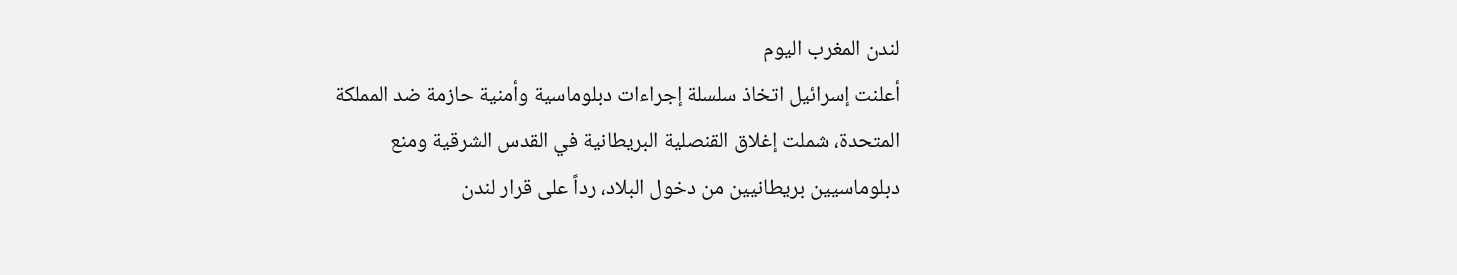لندن المغرب اليوم
أعلنت إسرائيل اتخاذ سلسلة إجراءات دبلوماسية وأمنية حازمة ضد المملكة المتحدة، شملت إغلاق القنصلية البريطانية في القدس الشرقية ومنع دبلوماسيين بريطانيين من دخول البلاد، رداً على قرار لندن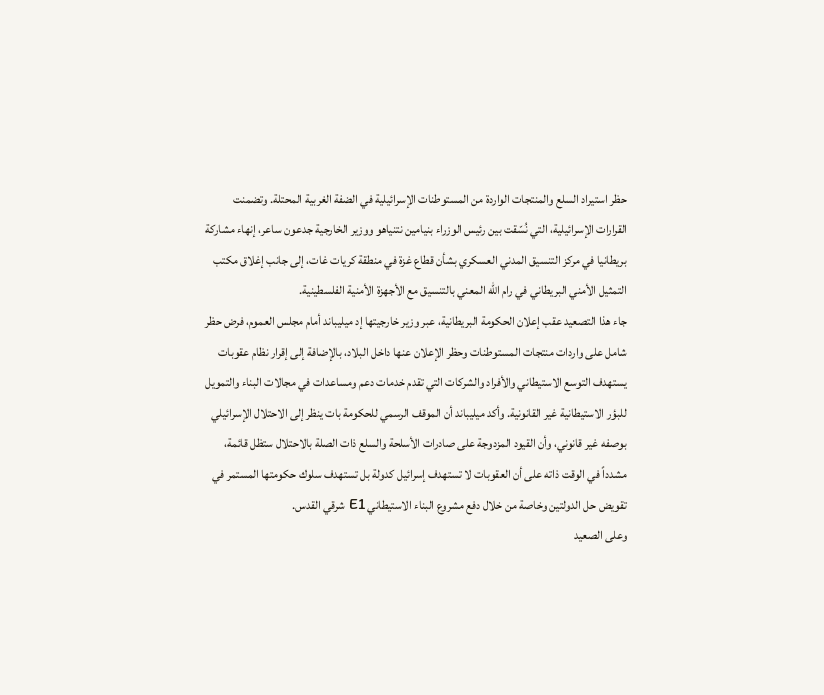حظر استيراد السلع والمنتجات الواردة من المستوطنات الإسرائيلية في الضفة الغربية المحتلة. وتضمنت القرارات الإسرائيلية، التي نُسّقت بين رئيس الوزراء بنيامين نتنياهو ووزير الخارجية جدعون ساعر، إنهاء مشاركة بريطانيا في مركز التنسيق المدني العسكري بشأن قطاع غزة في منطقة كريات غات، إلى جانب إغلاق مكتب التمثيل الأمني البريطاني في رام الله المعني بالتنسيق مع الأجهزة الأمنية الفلسطينية.
جاء هذا التصعيد عقب إعلان الحكومة البريطانية، عبر وزير خارجيتها إد ميليباند أمام مجلس العموم، فرض حظر شامل على واردات منتجات المستوطنات وحظر الإعلان عنها داخل البلاد، بالإضافة إلى إقرار نظام عقوبات يستهدف التوسع الاستيطاني والأفراد والشركات التي تقدم خدمات دعم ومساعدات في مجالات البناء والتمويل للبؤر الاستيطانية غير القانونية. وأكد ميليباند أن الموقف الرسمي للحكومة بات ينظر إلى الاحتلال الإسرائيلي بوصفه غير قانوني، وأن القيود المزدوجة على صادرات الأسلحة والسلع ذات الصلة بالاحتلال ستظل قائمة، مشدداً في الوقت ذاته على أن العقوبات لا تستهدف إسرائيل كدولة بل تستهدف سلوك حكومتها المستمر في تقويض حل الدولتين وخاصة من خلال دفع مشروع البناء الاستيطاني E1 شرقي القدس.
وعلى الصعيد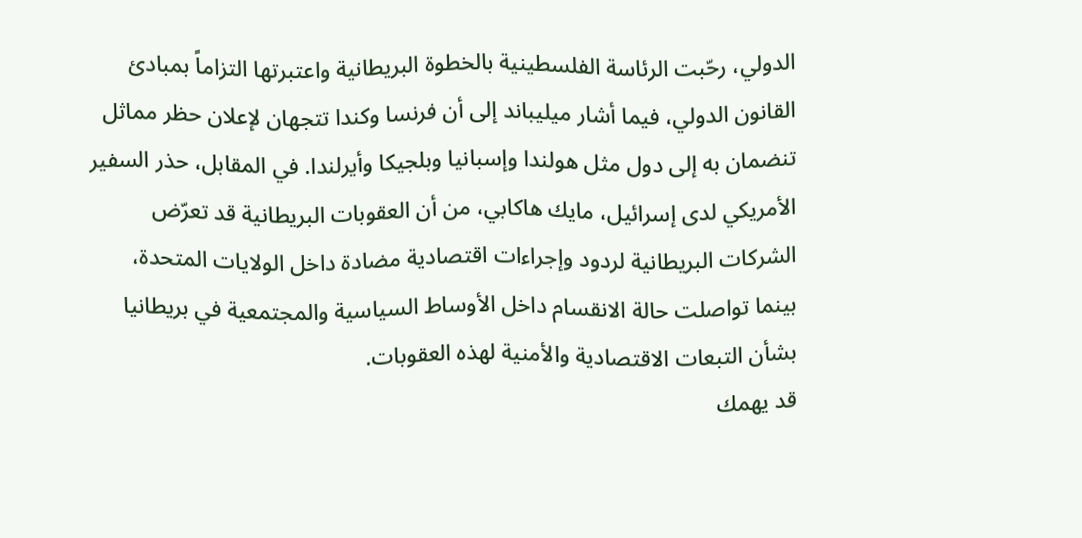الدولي، رحّبت الرئاسة الفلسطينية بالخطوة البريطانية واعتبرتها التزاماً بمبادئ القانون الدولي، فيما أشار ميليباند إلى أن فرنسا وكندا تتجهان لإعلان حظر مماثل تنضمان به إلى دول مثل هولندا وإسبانيا وبلجيكا وأيرلندا. في المقابل، حذر السفير الأمريكي لدى إسرائيل، مايك هاكابي، من أن العقوبات البريطانية قد تعرّض الشركات البريطانية لردود وإجراءات اقتصادية مضادة داخل الولايات المتحدة، بينما تواصلت حالة الانقسام داخل الأوساط السياسية والمجتمعية في بريطانيا بشأن التبعات الاقتصادية والأمنية لهذه العقوبات.
قد يهمك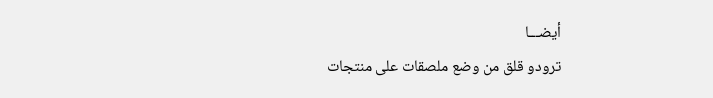أيضـــا
ترودو قلق من وضع ملصقات على منتجات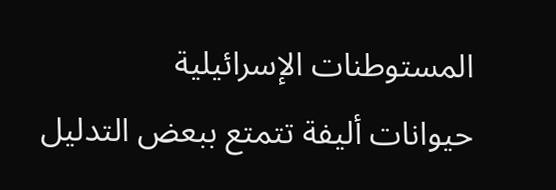المستوطنات الإسرائيلية
حيوانات أليفة تتمتع ببعض التدليل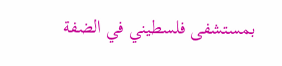بمستشفى فلسطيني في الضفة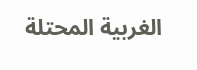الغربية المحتلة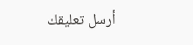أرسل تعليقك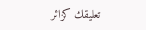تعليقك كزائر